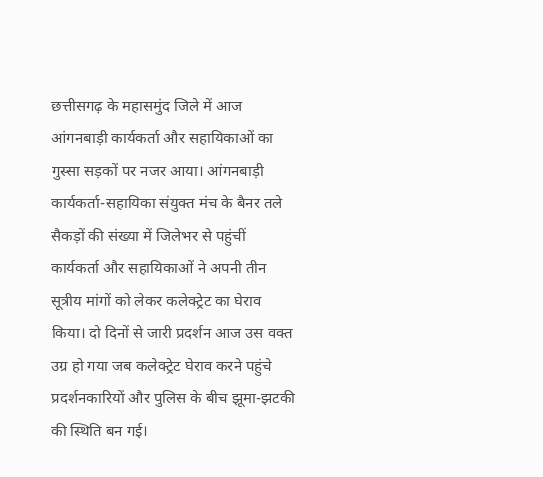छत्तीसगढ़ के महासमुंद जिले में आज आंगनबाड़ी कार्यकर्ता और सहायिकाओं का गुस्सा सड़कों पर नजर आया। आंगनबाड़ी कार्यकर्ता-सहायिका संयुक्त मंच के बैनर तले सैकड़ों की संख्या में जिलेभर से पहुंचीं कार्यकर्ता और सहायिकाओं ने अपनी तीन सूत्रीय मांगों को लेकर कलेक्ट्रेट का घेराव किया। दो दिनों से जारी प्रदर्शन आज उस वक्त उग्र हो गया जब कलेक्ट्रेट घेराव करने पहुंचे प्रदर्शनकारियों और पुलिस के बीच झूमा-झटकी की स्थिति बन गई।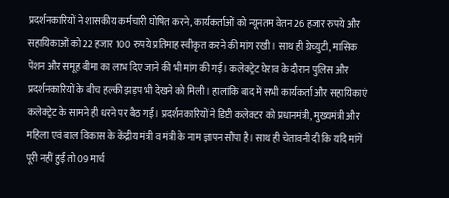प्रदर्शनकारियों ने शासकीय कर्मचारी घोषित करने, कार्यकर्ताओं को न्यूनतम वेतन 26 हजार रुपये और सहायिकाओं को 22 हजार 100 रुपये प्रतिमाह स्वीकृत करने की मांग रखी। साथ ही ग्रेच्युटी, मासिक पेंशन और समूह बीमा का लाभ दिए जाने की भी मांग की गई। कलेक्ट्रेट घेराव के दौरान पुलिस और प्रदर्शनकारियों के बीच हल्की झड़प भी देखने को मिली। हालांकि बाद में सभी कार्यकर्ता और सहायिकाएं कलेक्ट्रेट के सामने ही धरने पर बैठ गईं। प्रदर्शनकारियों ने डिप्टी कलेक्टर को प्रधानमंत्री, मुख्यमंत्री और महिला एवं बाल विकास के केंद्रीय मंत्री व मंत्री के नाम ज्ञापन सौंपा है। साथ ही चेतावनी दी कि यदि मांगें पूरी नहीं हुईं तो 09 मार्च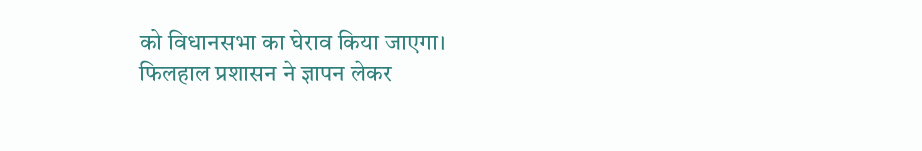को विधानसभा का घेराव किया जाएगा। फिलहाल प्रशासन ने ज्ञापन लेकर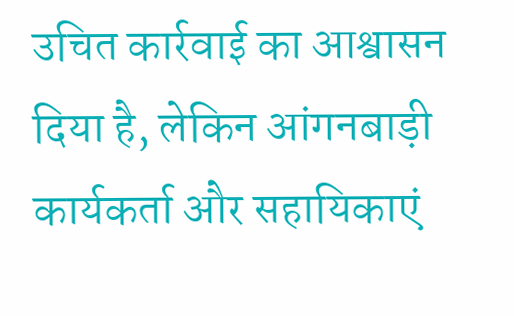उचित कार्रवाई का आश्वासन दिया है, लेकिन आंगनबाड़ी कार्यकर्ता और सहायिकाएं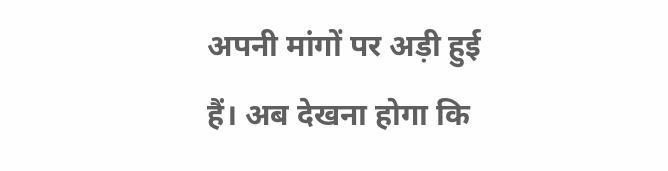अपनी मांगों पर अड़ी हुई हैं। अब देखना होगा कि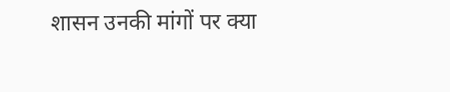शासन उनकी मांगों पर क्या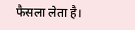फैसला लेता है।